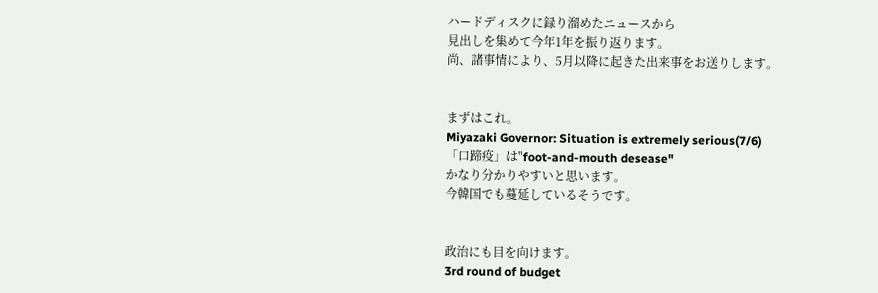ハードディスクに録り溜めたニュースから
見出しを集めて今年1年を振り返ります。
尚、諸事情により、5月以降に起きた出来事をお送りします。


まずはこれ。
Miyazaki Governor: Situation is extremely serious(7/6)
「口蹄疫」は"foot-and-mouth desease"
かなり分かりやすいと思います。
今韓国でも蔓延しているそうです。


政治にも目を向けます。
3rd round of budget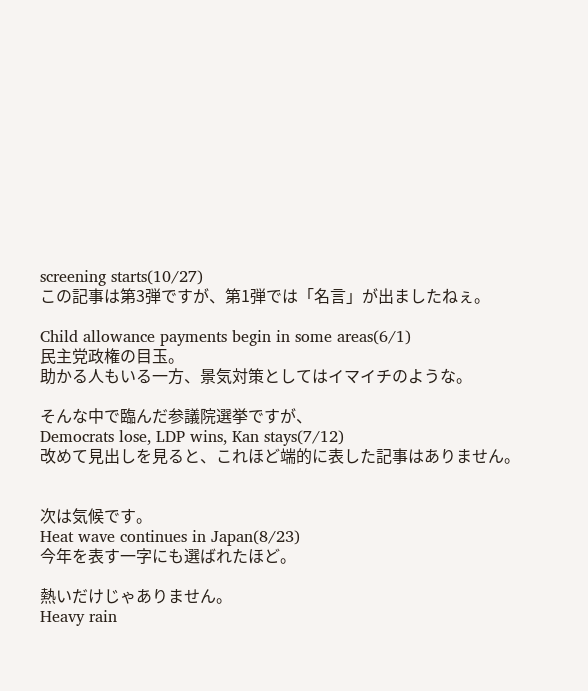screening starts(10/27)
この記事は第3弾ですが、第1弾では「名言」が出ましたねぇ。

Child allowance payments begin in some areas(6/1)
民主党政権の目玉。
助かる人もいる一方、景気対策としてはイマイチのような。

そんな中で臨んだ参議院選挙ですが、
Democrats lose, LDP wins, Kan stays(7/12)
改めて見出しを見ると、これほど端的に表した記事はありません。


次は気候です。
Heat wave continues in Japan(8/23)
今年を表す一字にも選ばれたほど。

熱いだけじゃありません。
Heavy rain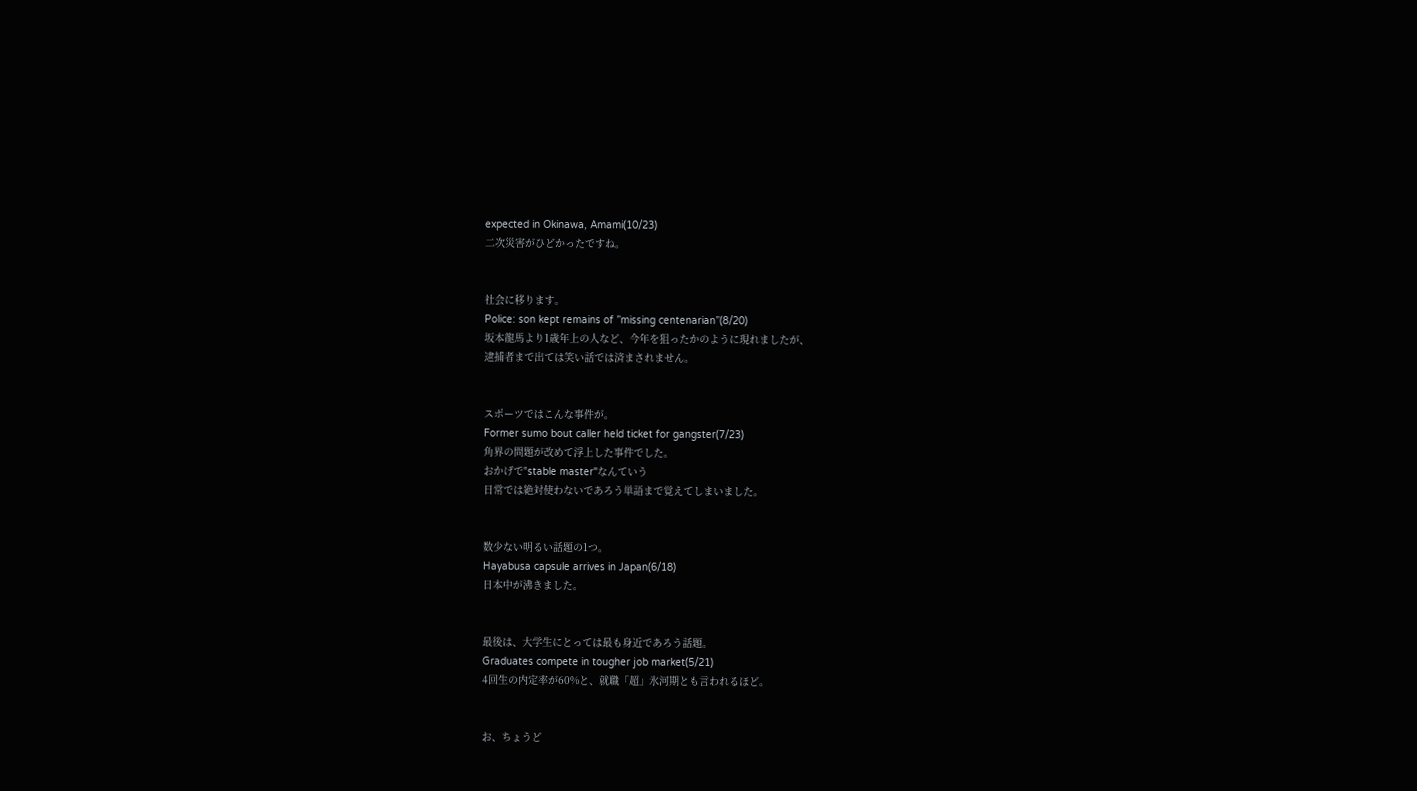expected in Okinawa, Amami(10/23)
二次災害がひどかったですね。


社会に移ります。
Police: son kept remains of ”missing centenarian”(8/20)
坂本龍馬より1歳年上の人など、今年を狙ったかのように現れましたが、
逮捕者まで出ては笑い話では済まされません。


スポーツではこんな事件が。
Former sumo bout caller held ticket for gangster(7/23)
角界の問題が改めて浮上した事件でした。
おかげで"stable master"なんていう
日常では絶対使わないであろう単語まで覚えてしまいました。


数少ない明るい話題の1つ。
Hayabusa capsule arrives in Japan(6/18)
日本中が沸きました。


最後は、大学生にとっては最も身近であろう話題。
Graduates compete in tougher job market(5/21)
4回生の内定率が60%と、就職「超」氷河期とも言われるほど。


お、ちょうど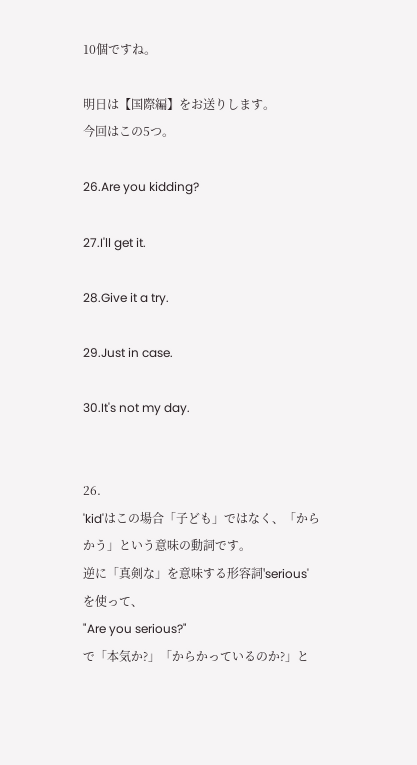10個ですね。

明日は【国際編】をお送りします。
今回はこの5つ。

26.Are you kidding?

27.I'll get it.

28.Give it a try.

29.Just in case.

30.It's not my day.


26.
'kid'はこの場合「子ども」ではなく、「からかう」という意味の動詞です。
逆に「真剣な」を意味する形容詞'serious'を使って、
"Are you serious?"
で「本気か?」「からかっているのか?」と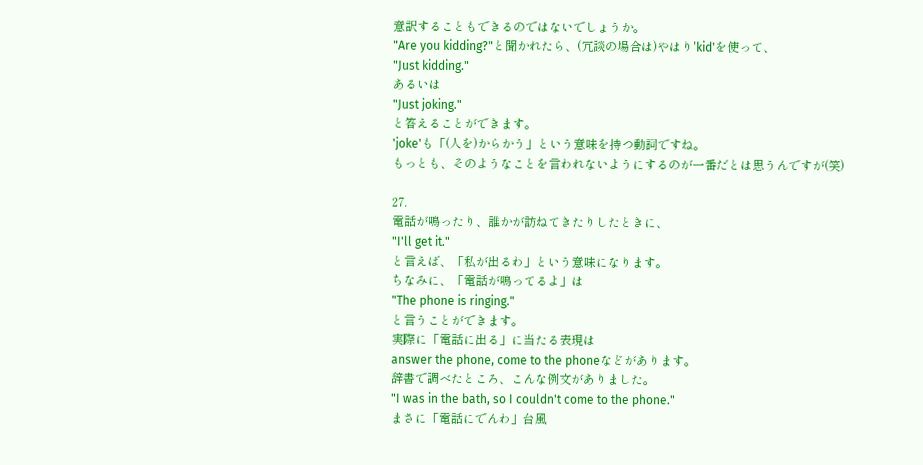意訳することもできるのではないでしょうか。
"Are you kidding?"と聞かれたら、(冗談の場合は)やはり'kid'を使って、
"Just kidding."
あるいは
"Just joking."
と答えることができます。
'joke'も「(人を)からかう」という意味を持つ動詞ですね。
もっとも、そのようなことを言われないようにするのが一番だとは思うんですが(笑)

27.
電話が鳴ったり、誰かが訪ねてきたりしたときに、
"I'll get it."
と言えば、「私が出るわ」という意味になります。
ちなみに、「電話が鳴ってるよ」は
"The phone is ringing."
と言うことができます。
実際に「電話に出る」に当たる表現は
answer the phone, come to the phoneなどがあります。
辞書で調べたところ、こんな例文がありました。
"I was in the bath, so I couldn't come to the phone."
まさに「電話にでんわ」台風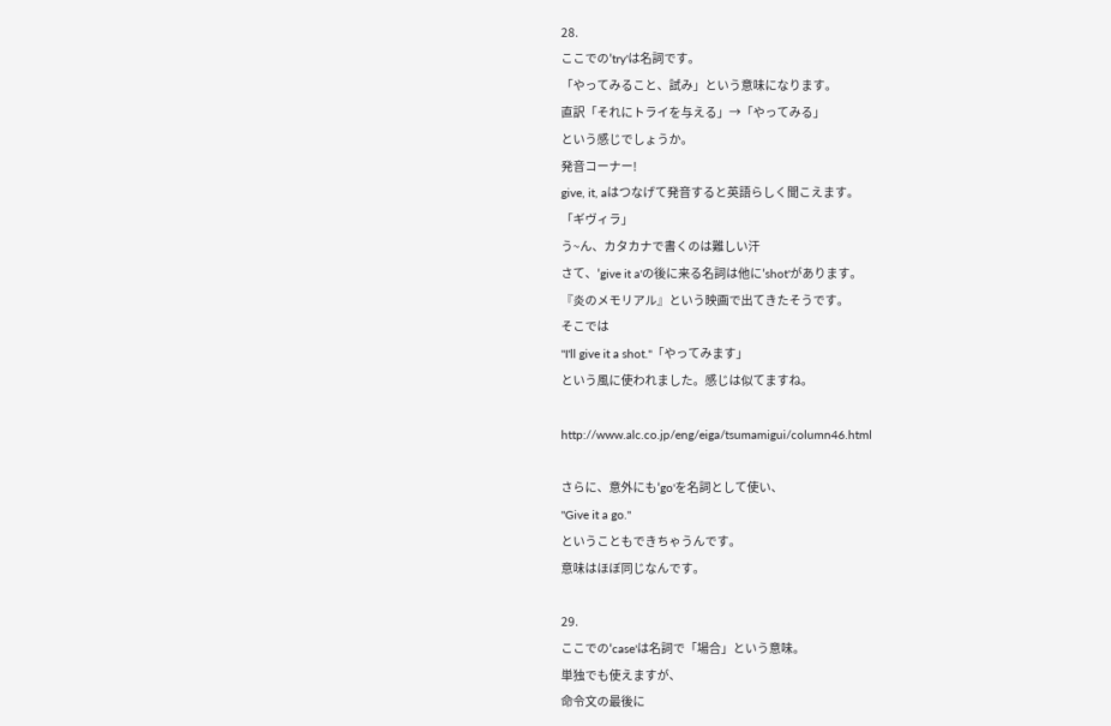28.
ここでの'try'は名詞です。
「やってみること、試み」という意味になります。
直訳「それにトライを与える」→「やってみる」
という感じでしょうか。
発音コーナー!
give, it, aはつなげて発音すると英語らしく聞こえます。
「ギヴィラ」
う~ん、カタカナで書くのは難しい汗
さて、'give it a'の後に来る名詞は他に'shot'があります。
『炎のメモリアル』という映画で出てきたそうです。
そこでは
"I'll give it a shot."「やってみます」
という風に使われました。感じは似てますね。

http://www.alc.co.jp/eng/eiga/tsumamigui/column46.html

さらに、意外にも'go'を名詞として使い、
"Give it a go."
ということもできちゃうんです。
意味はほぼ同じなんです。

29.
ここでの'case'は名詞で「場合」という意味。
単独でも使えますが、
命令文の最後に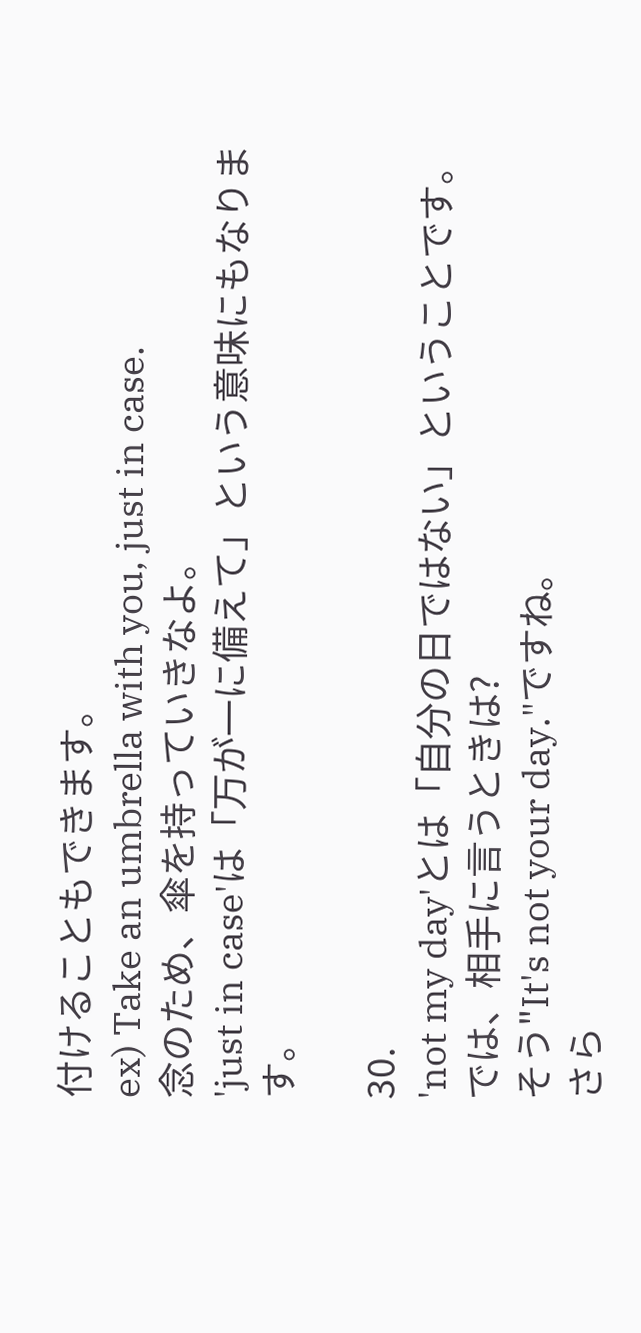付けることもできます。
ex) Take an umbrella with you, just in case.
念のため、傘を持っていきなよ。
'just in case'は「万が一に備えて」という意味にもなります。

30.
'not my day'とは「自分の日ではない」ということです。
では、相手に言うときは?
そう"It's not your day."ですね。
さら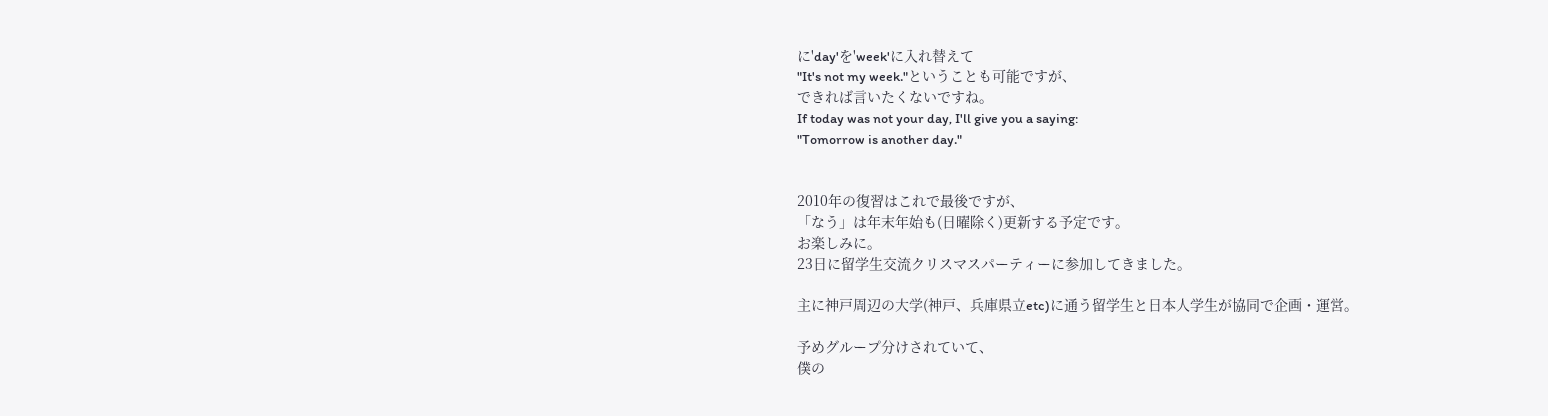に'day'を'week'に入れ替えて
"It's not my week."ということも可能ですが、
できれば言いたくないですね。
If today was not your day, I'll give you a saying:
"Tomorrow is another day."


2010年の復習はこれで最後ですが、
「なう」は年末年始も(日曜除く)更新する予定です。
お楽しみに。
23日に留学生交流クリスマスパーティーに参加してきました。

主に神戸周辺の大学(神戸、兵庫県立etc)に通う留学生と日本人学生が協同で企画・運営。

予めグループ分けされていて、
僕の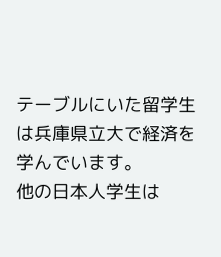テーブルにいた留学生は兵庫県立大で経済を学んでいます。
他の日本人学生は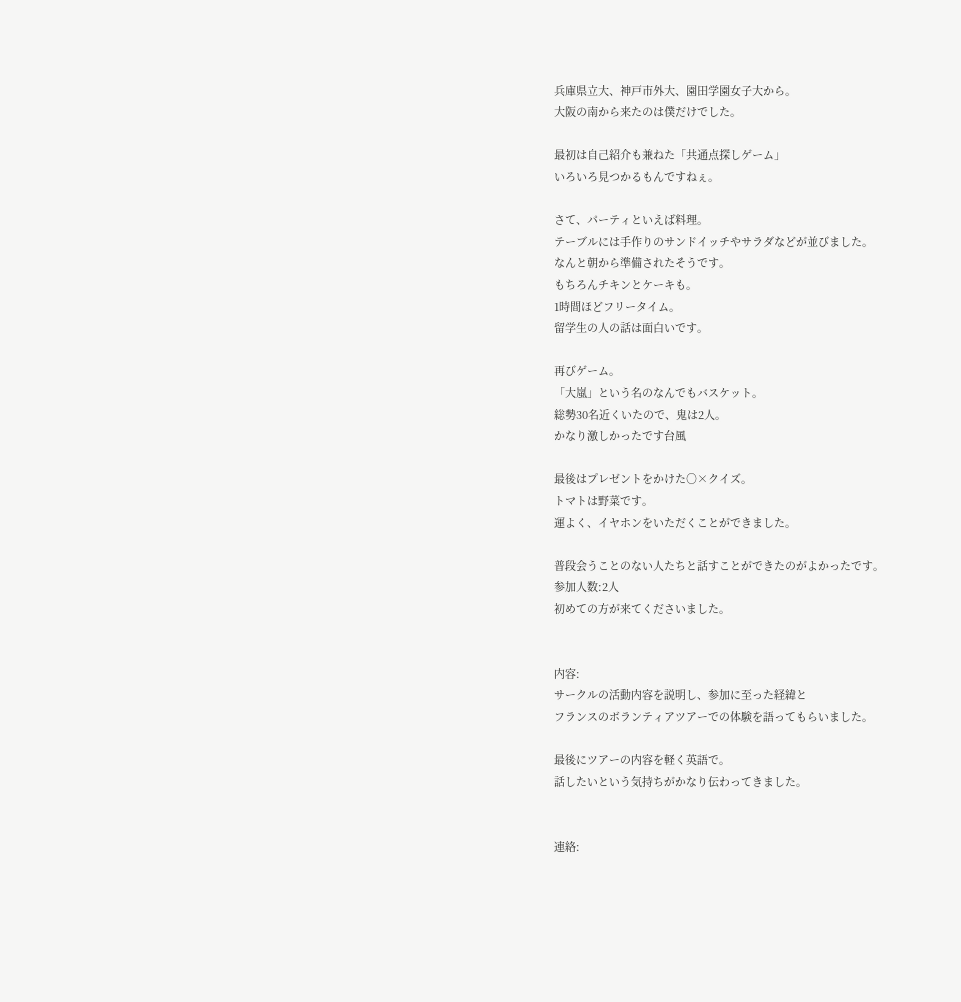兵庫県立大、神戸市外大、園田学園女子大から。
大阪の南から来たのは僕だけでした。

最初は自己紹介も兼ねた「共通点探しゲーム」
いろいろ見つかるもんですねぇ。

さて、パーティといえば料理。
テーブルには手作りのサンドイッチやサラダなどが並びました。
なんと朝から準備されたそうです。
もちろんチキンとケーキも。
1時間ほどフリータイム。
留学生の人の話は面白いです。

再びゲーム。
「大嵐」という名のなんでもバスケット。
総勢30名近くいたので、鬼は2人。
かなり激しかったです台風

最後はプレゼントをかけた○×クイズ。
トマトは野菜です。
運よく、イヤホンをいただくことができました。

普段会うことのない人たちと話すことができたのがよかったです。
参加人数:2人
初めての方が来てくださいました。


内容:
サークルの活動内容を説明し、参加に至った経緯と
フランスのボランティアツアーでの体験を語ってもらいました。

最後にツアーの内容を軽く英語で。
話したいという気持ちがかなり伝わってきました。


連絡: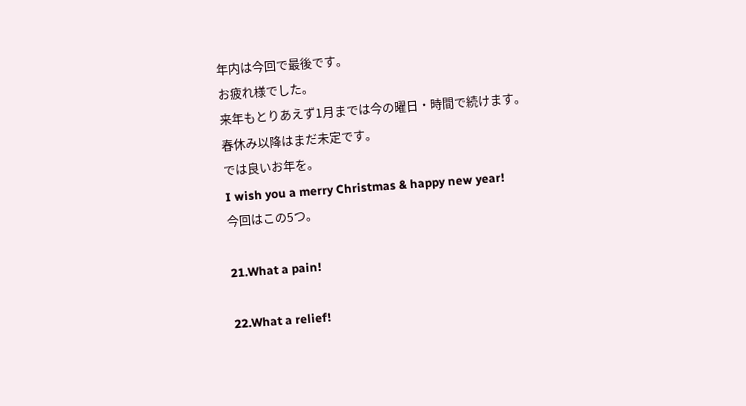年内は今回で最後です。
お疲れ様でした。
来年もとりあえず1月までは今の曜日・時間で続けます。
春休み以降はまだ未定です。
では良いお年を。
I wish you a merry Christmas & happy new year!
今回はこの5つ。

21.What a pain!

22.What a relief!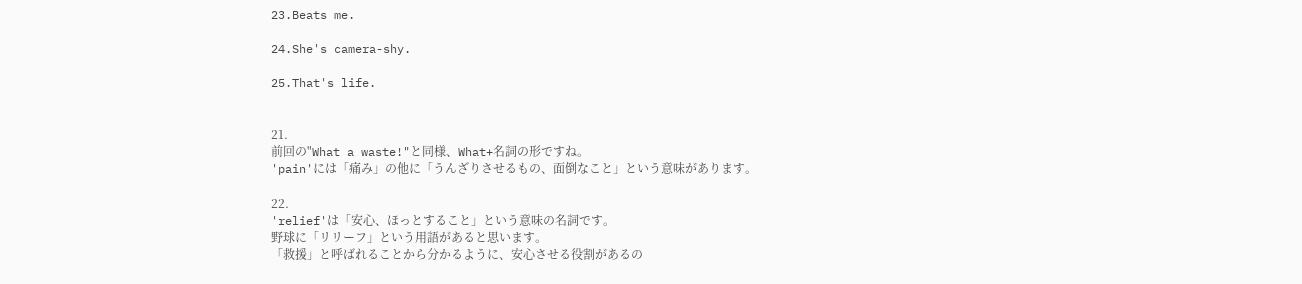23.Beats me.

24.She's camera-shy.

25.That's life.


21.
前回の"What a waste!"と同様、What+名詞の形ですね。
'pain'には「痛み」の他に「うんざりさせるもの、面倒なこと」という意味があります。

22.
'relief'は「安心、ほっとすること」という意味の名詞です。
野球に「リリーフ」という用語があると思います。
「救援」と呼ばれることから分かるように、安心させる役割があるの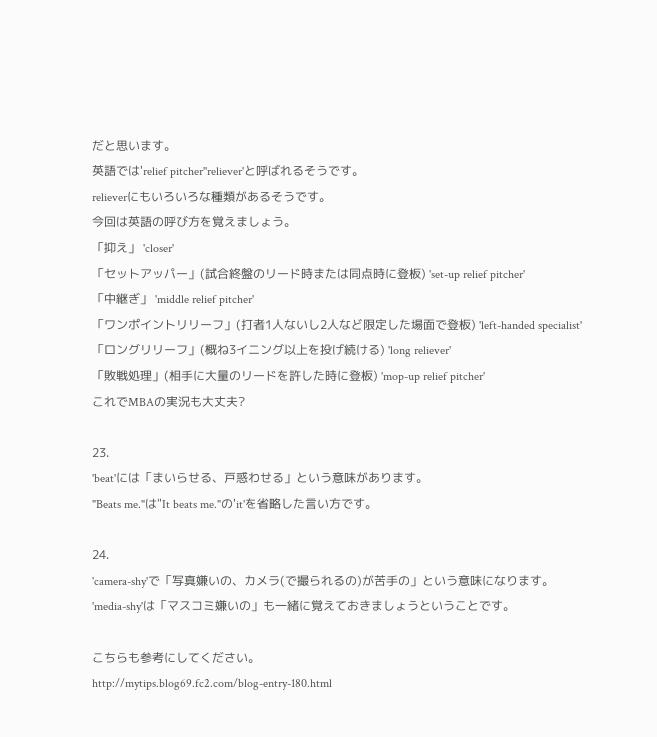だと思います。
英語では'relief pitcher''reliever'と呼ばれるそうです。
relieverにもいろいろな種類があるそうです。
今回は英語の呼び方を覚えましょう。
「抑え」 'closer'
「セットアッパー」(試合終盤のリード時または同点時に登板) 'set-up relief pitcher'
「中継ぎ」 'middle relief pitcher'
「ワンポイントリリーフ」(打者1人ないし2人など限定した場面で登板) 'left-handed specialist'
「ロングリリーフ」(概ね3イニング以上を投げ続ける) 'long reliever'
「敗戦処理」(相手に大量のリードを許した時に登板) 'mop-up relief pitcher'
これでMBAの実況も大丈夫?

23.
'beat'には「まいらせる、戸惑わせる」という意味があります。
"Beats me."は"It beats me."の'it'を省略した言い方です。

24.
'camera-shy'で「写真嫌いの、カメラ(で撮られるの)が苦手の」という意味になります。
'media-shy'は「マスコミ嫌いの」も一緒に覚えておきましょうということです。

こちらも参考にしてください。
http://mytips.blog69.fc2.com/blog-entry-180.html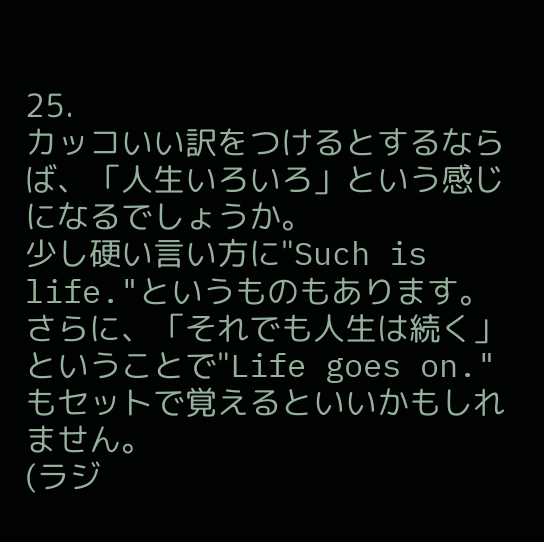25.
カッコいい訳をつけるとするならば、「人生いろいろ」という感じになるでしょうか。
少し硬い言い方に"Such is life."というものもあります。
さらに、「それでも人生は続く」ということで"Life goes on."もセットで覚えるといいかもしれません。
(ラジ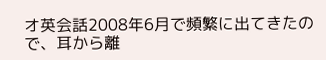オ英会話2008年6月で頻繁に出てきたので、耳から離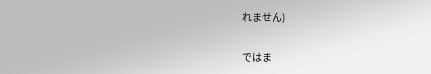れません)

ではま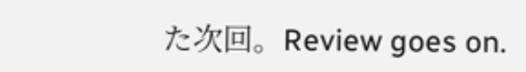た次回。Review goes on.